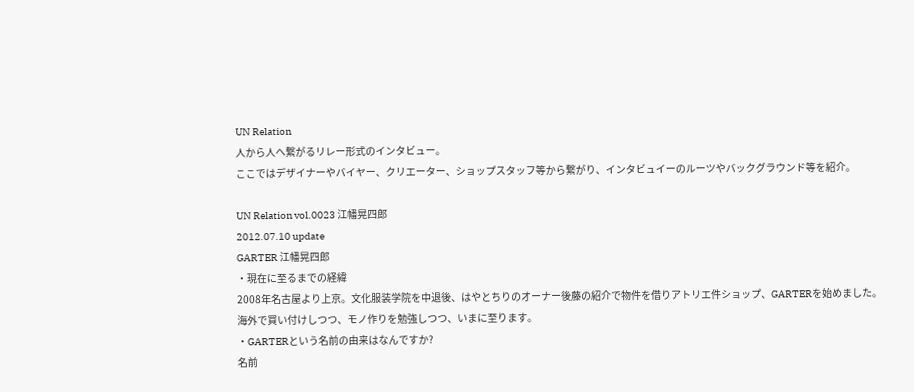UN Relation
人から人へ繋がるリレー形式のインタビュー。
ここではデザイナーやバイヤー、クリエーター、ショップスタッフ等から繋がり、インタビュイーのルーツやバックグラウンド等を紹介。

UN Relation vol.0023 江幡晃四郎
2012.07.10 update
GARTER 江幡晃四郎
・現在に至るまでの経緯
2008年名古屋より上京。文化服装学院を中退後、はやとちりのオーナー後藤の紹介で物件を借りアトリエ件ショップ、GARTERを始めました。
海外で買い付けしつつ、モノ作りを勉強しつつ、いまに至ります。
・GARTERという名前の由来はなんですか?
名前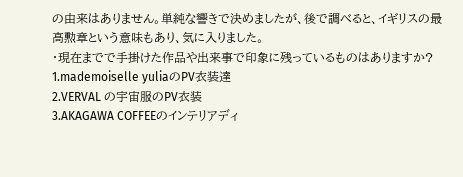の由来はありません。単純な響きで決めましたが、後で調べると、イギリスの最高勲章という意味もあり、気に入りました。
・現在までで手掛けた作品や出来事で印象に残っているものはありますか?
1.mademoiselle yuliaのPV衣装達
2.VERVAL の宇宙服のPV衣装
3.AKAGAWA COFFEEのインテリアディ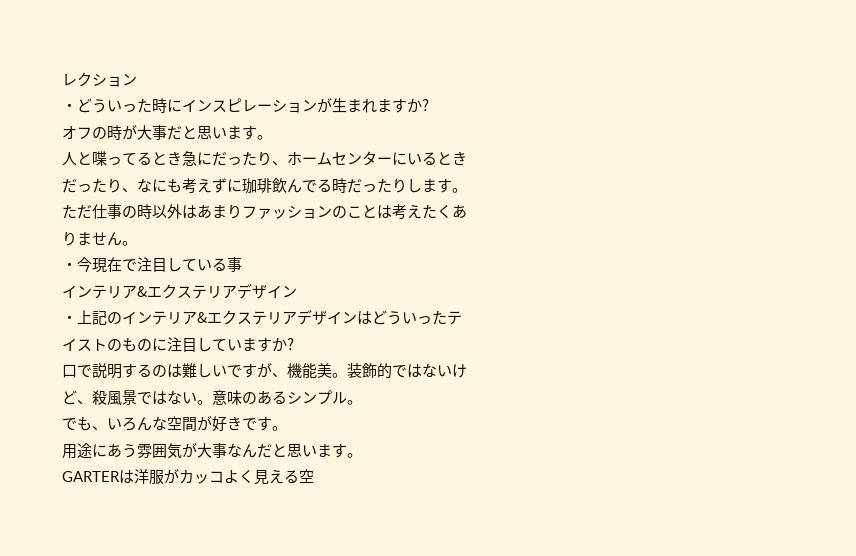レクション
・どういった時にインスピレーションが生まれますか?
オフの時が大事だと思います。
人と喋ってるとき急にだったり、ホームセンターにいるときだったり、なにも考えずに珈琲飲んでる時だったりします。
ただ仕事の時以外はあまりファッションのことは考えたくありません。
・今現在で注目している事
インテリア&エクステリアデザイン
・上記のインテリア&エクステリアデザインはどういったテイストのものに注目していますか?
口で説明するのは難しいですが、機能美。装飾的ではないけど、殺風景ではない。意味のあるシンプル。
でも、いろんな空間が好きです。
用途にあう雰囲気が大事なんだと思います。
GARTERは洋服がカッコよく見える空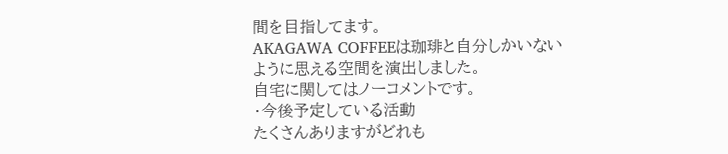間を目指してます。
AKAGAWA COFFEEは珈琲と自分しかいないように思える空間を演出しました。
自宅に関してはノーコメントです。
・今後予定している活動
たくさんありますがどれも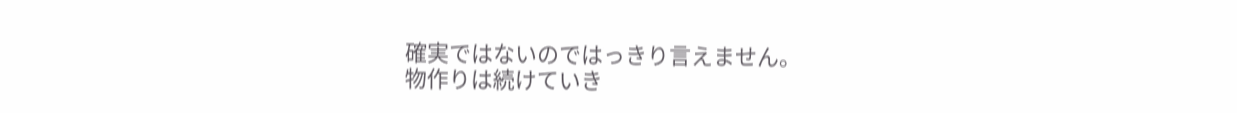確実ではないのではっきり言えません。
物作りは続けていき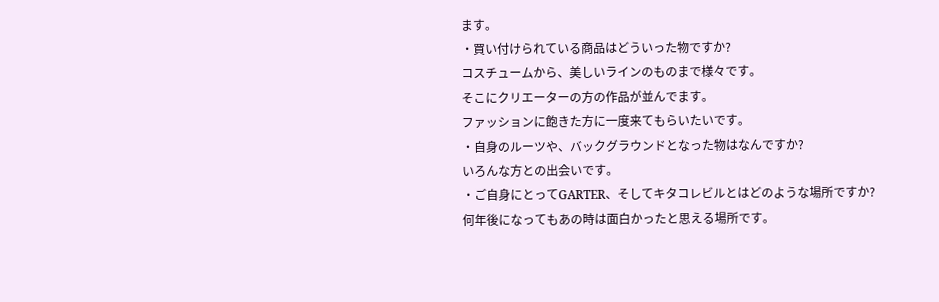ます。
・買い付けられている商品はどういった物ですか?
コスチュームから、美しいラインのものまで様々です。
そこにクリエーターの方の作品が並んでます。
ファッションに飽きた方に一度来てもらいたいです。
・自身のルーツや、バックグラウンドとなった物はなんですか?
いろんな方との出会いです。
・ご自身にとってGARTER、そしてキタコレビルとはどのような場所ですか?
何年後になってもあの時は面白かったと思える場所です。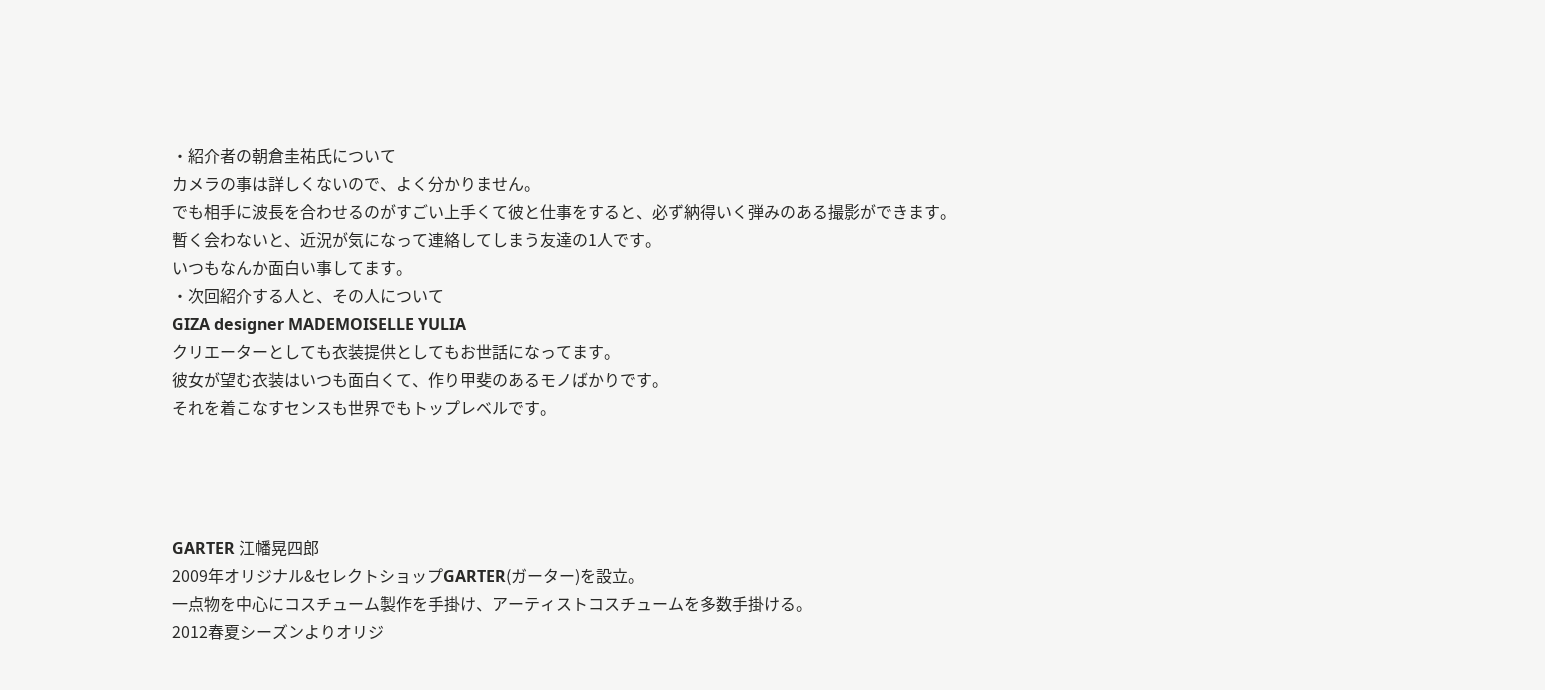・紹介者の朝倉圭祐氏について
カメラの事は詳しくないので、よく分かりません。
でも相手に波長を合わせるのがすごい上手くて彼と仕事をすると、必ず納得いく弾みのある撮影ができます。
暫く会わないと、近況が気になって連絡してしまう友達の1人です。
いつもなんか面白い事してます。
・次回紹介する人と、その人について
GIZA designer MADEMOISELLE YULIA
クリエーターとしても衣装提供としてもお世話になってます。
彼女が望む衣装はいつも面白くて、作り甲斐のあるモノばかりです。
それを着こなすセンスも世界でもトップレベルです。




GARTER 江幡晃四郎
2009年オリジナル&セレクトショップGARTER(ガーター)を設立。
一点物を中心にコスチューム製作を手掛け、アーティストコスチュームを多数手掛ける。
2012春夏シーズンよりオリジ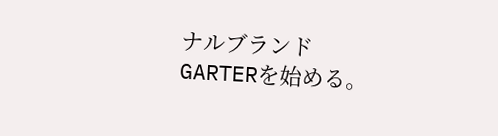ナルブランドGARTERを始める。